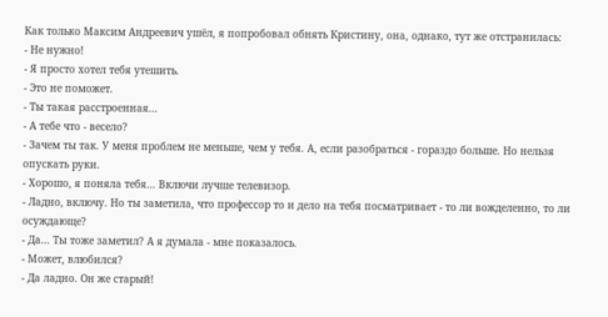Как только Максим Андреевич ушёл, я попробовал обнять Кристину, она, однако, тут же отстранилась:
- Не нужно!
- Я просто хотел тебя утешить.
- Это не поможет.
- Ты такая расстроенная...
- А тебе что - весело?
- Зачем ты так. У меня проблем не меньше, чем у тебя. А, если разобраться - гораздо больше. Но нельзя опускать руки.
- Хорошо, я поняла тебя... Включи лучше телевизор.
- Ладно, включу. Но ты заметила, что профессор то и дело на тебя посматривает - то ли вожделенно, то ли осуждающе?
- Да... Ты тоже заметил? А я думала - мне показалось.
- Может, влюбился?
- Да ладно. Он же старый!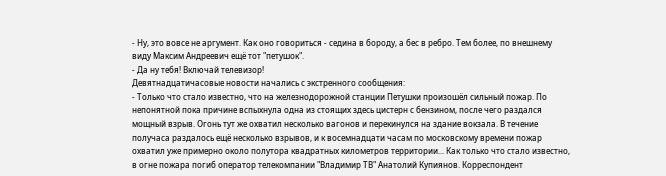- Ну, это вовсе не аргумент. Как оно говориться - седина в бороду, а бес в ребро. Тем более, по внешнему виду Максим Андреевич ещё тот "петушок".
- Да ну тебя! Включай телевизор!
Девятнадцатичасовые новости начались с экстренного сообщения:
- Только что стало известно, что на железнодорожной станции Петушки произошёл сильный пожар. По непонятной пока причине вспыхнула одна из стоящих здесь цистерн с бензином, после чего раздался мощный взрыв. Огонь тут же охватил несколько вагонов и перекинулся на здание вокзала. В течение получаса раздалось ещё несколько взрывов, и к восемнадцати часам по московскому времени пожар охватил уже примерно около полутора квадратных километров территории... Как только что стало известно, в огне пожара погиб оператор телекомпании "Владимир ТВ" Анатолий Купиянов. Корреспондент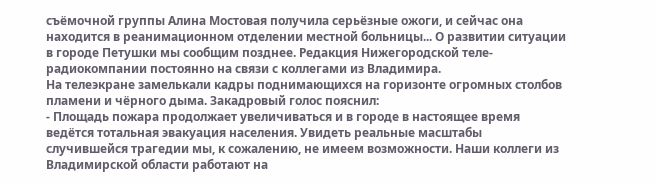съёмочной группы Алина Мостовая получила серьёзные ожоги, и сейчас она находится в реанимационном отделении местной больницы... О развитии ситуации в городе Петушки мы сообщим позднее. Редакция Нижегородской теле-радиокомпании постоянно на связи с коллегами из Владимира.
На телеэкране замелькали кадры поднимающихся на горизонте огромных столбов пламени и чёрного дыма. Закадровый голос пояснил:
- Площадь пожара продолжает увеличиваться и в городе в настоящее время ведётся тотальная эвакуация населения. Увидеть реальные масштабы случившейся трагедии мы, к сожалению, не имеем возможности. Наши коллеги из Владимирской области работают на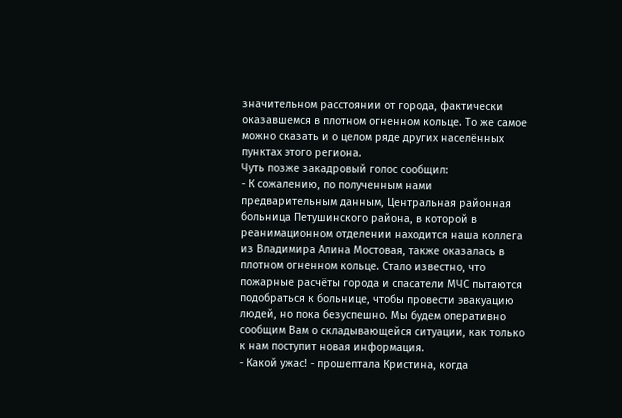значительном расстоянии от города, фактически оказавшемся в плотном огненном кольце. То же самое можно сказать и о целом ряде других населённых пунктах этого региона.
Чуть позже закадровый голос сообщил:
- К сожалению, по полученным нами предварительным данным, Центральная районная больница Петушинского района, в которой в реанимационном отделении находится наша коллега из Владимира Алина Мостовая, также оказалась в плотном огненном кольце. Стало известно, что пожарные расчёты города и спасатели МЧС пытаются подобраться к больнице, чтобы провести эвакуацию людей, но пока безуспешно. Мы будем оперативно сообщим Вам о складывающейся ситуации, как только к нам поступит новая информация.
- Какой ужас! - прошептала Кристина, когда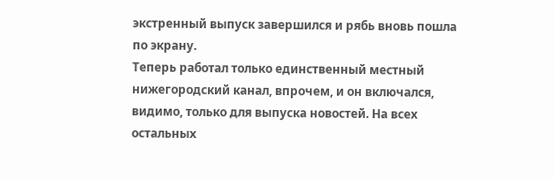экстренный выпуск завершился и рябь вновь пошла по экрану.
Теперь работал только единственный местный нижегородский канал, впрочем, и он включался, видимо, только для выпуска новостей. На всех остальных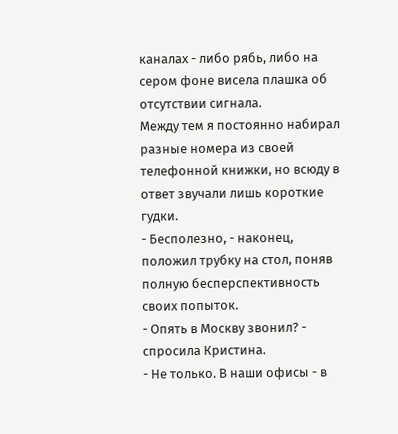каналах - либо рябь, либо на сером фоне висела плашка об отсутствии сигнала.
Между тем я постоянно набирал разные номера из своей телефонной книжки, но всюду в ответ звучали лишь короткие гудки.
- Бесполезно, - наконец, положил трубку на стол, поняв полную бесперспективность своих попыток.
- Опять в Москву звонил? - спросила Кристина.
- Не только. В наши офисы - в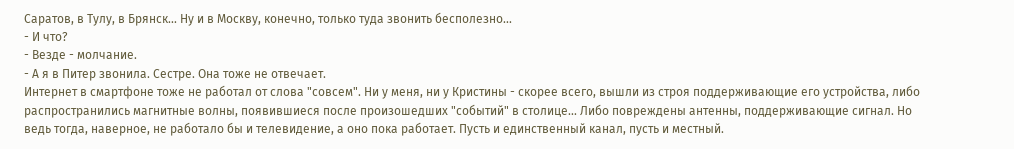Саратов, в Тулу, в Брянск... Ну и в Москву, конечно, только туда звонить бесполезно...
- И что?
- Везде - молчание.
- А я в Питер звонила. Сестре. Она тоже не отвечает.
Интернет в смартфоне тоже не работал от слова "совсем". Ни у меня, ни у Кристины - скорее всего, вышли из строя поддерживающие его устройства, либо распространились магнитные волны, появившиеся после произошедших "событий" в столице... Либо повреждены антенны, поддерживающие сигнал. Но ведь тогда, наверное, не работало бы и телевидение, а оно пока работает. Пусть и единственный канал, пусть и местный.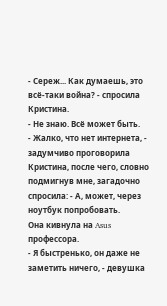- Сереж... Как думаешь, это всё-таки война? - спросила Кристина.
- Не знаю. Всё может быть.
- Жалко, что нет интернета, - задумчиво проговорила Кристина, после чего, словно подмигнув мне, загадочно спросила: - А, может, через ноутбук попробовать.
Она кивнула на Asus профессора.
- Я быстренько, он даже не заметить ничего, - девушка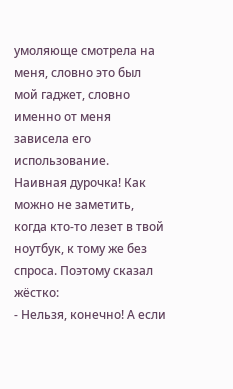умоляюще смотрела на меня, словно это был мой гаджет, словно именно от меня зависела его использование.
Наивная дурочка! Как можно не заметить, когда кто-то лезет в твой ноутбук, к тому же без спроса. Поэтому сказал жёстко:
- Нельзя, конечно! А если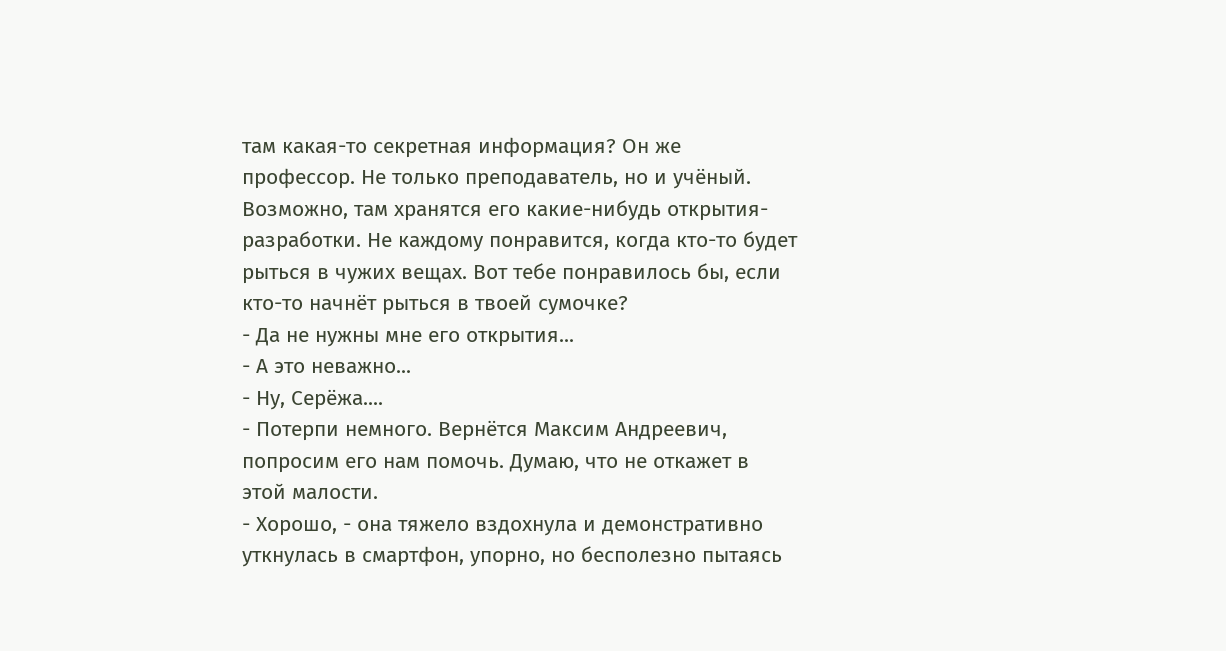там какая-то секретная информация? Он же профессор. Не только преподаватель, но и учёный. Возможно, там хранятся его какие-нибудь открытия-разработки. Не каждому понравится, когда кто-то будет рыться в чужих вещах. Вот тебе понравилось бы, если кто-то начнёт рыться в твоей сумочке?
- Да не нужны мне его открытия...
- А это неважно...
- Ну, Серёжа....
- Потерпи немного. Вернётся Максим Андреевич, попросим его нам помочь. Думаю, что не откажет в этой малости.
- Хорошо, - она тяжело вздохнула и демонстративно уткнулась в смартфон, упорно, но бесполезно пытаясь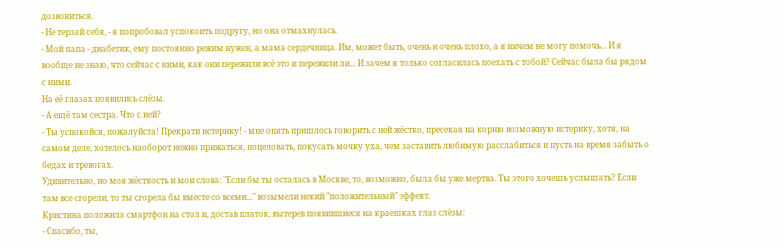дозвониться.
- Не терзай себя, - я попробовал успокоить подругу, но она отмахнулась.
- Мой папа - диабетик, ему постоянно режим нужен, а мама сердечница. Им, может быть, очень и очень плохо, а я ничем не могу помочь... И я вообще не знаю, что сейчас с ними, как они пережили всё это и пережили ли... И зачем я только согласилась поехать с тобой? Сейчас была бы рядом с ними.
На её глазах появились слёзы.
- А ещё там сестра. Что с ней?
- Ты успокойся, пожалуйста! Прекрати истерику! - мне опять пришлось говорить с ней жёстко, пресекая на корню возможную истерику, хотя, на самом деле, хотелось наоборот нежно прижаться, поцеловать, покусать мочку уха, чем заставить любимую расслабиться и пусть на время забыть о бедах и тревогах.
Удивительно, но моя жёсткость и мои слова: "Если бы ты осталась в Москве, то, возможно, была бы уже мертва. Ты этого хочешь услышать? Если там все сгорели, то ты сгорела бы вместе со всеми..." возымели некий "положительный" эффект.
Кристина положила смартфон на стол и, достав платок, вытерев появившиеся на краешках глаз слёзы:
- Спасибо, ты,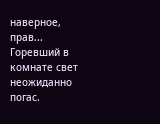наверное, прав...
Горевший в комнате свет неожиданно погас.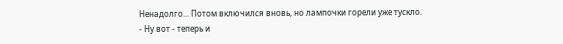Ненадолго... Потом включился вновь, но лампочки горели уже тускло.
- Ну вот - теперь и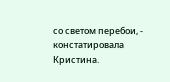со светом перебои, - констатировала Кристина.